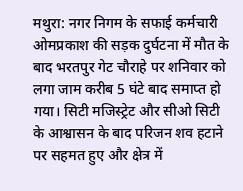मथुरा: नगर निगम के सफाई कर्मचारी ओमप्रकाश की सड़क दुर्घटना में मौत के बाद भरतपुर गेट चौराहे पर शनिवार को लगा जाम करीब 5 घंटे बाद समाप्त हो गया। सिटी मजिस्ट्रेट और सीओ सिटी के आश्वासन के बाद परिजन शव हटाने पर सहमत हुए और क्षेत्र में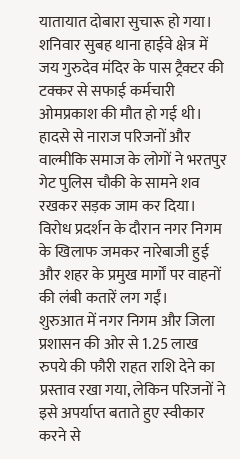यातायात दोबारा सुचारू हो गया।
शनिवार सुबह थाना हाईवे क्षेत्र में जय गुरुदेव मंदिर के पास ट्रैक्टर की टक्कर से सफाई कर्मचारी ओमप्रकाश की मौत हो गई थी। हादसे से नाराज परिजनों और वाल्मीकि समाज के लोगों ने भरतपुर गेट पुलिस चौकी के सामने शव रखकर सड़क जाम कर दिया। विरोध प्रदर्शन के दौरान नगर निगम के खिलाफ जमकर नारेबाजी हुई और शहर के प्रमुख मार्गों पर वाहनों की लंबी कतारें लग गईं।
शुरुआत में नगर निगम और जिला प्रशासन की ओर से 1.25 लाख रुपये की फौरी राहत राशि देने का प्रस्ताव रखा गया, लेकिन परिजनों ने इसे अपर्याप्त बताते हुए स्वीकार करने से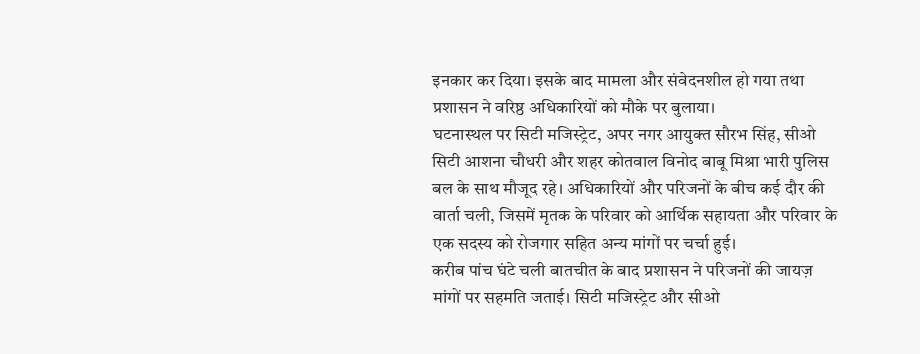इनकार कर दिया। इसके बाद मामला और संवेदनशील हो गया तथा प्रशासन ने वरिष्ठ अधिकारियों को मौके पर बुलाया।
घटनास्थल पर सिटी मजिस्ट्रेट, अपर नगर आयुक्त सौरभ सिंह, सीओ सिटी आशना चौधरी और शहर कोतवाल विनोद बाबू मिश्रा भारी पुलिस बल के साथ मौजूद रहे। अधिकारियों और परिजनों के बीच कई दौर की वार्ता चली, जिसमें मृतक के परिवार को आर्थिक सहायता और परिवार के एक सदस्य को रोजगार सहित अन्य मांगों पर चर्चा हुई।
करीब पांच घंटे चली बातचीत के बाद प्रशासन ने परिजनों की जायज़ मांगों पर सहमति जताई। सिटी मजिस्ट्रेट और सीओ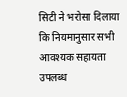सिटी ने भरोसा दिलाया कि नियमानुसार सभी आवश्यक सहायता उपलब्ध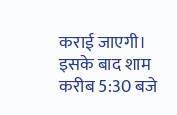कराई जाएगी। इसके बाद शाम करीब 5:30 बजे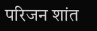परिजन शांत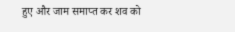हुए और जाम समाप्त कर शव को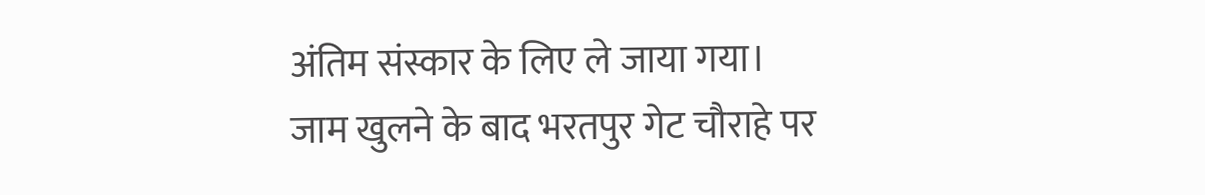अंतिम संस्कार के लिए ले जाया गया।
जाम खुलने के बाद भरतपुर गेट चौराहे पर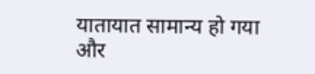यातायात सामान्य हो गया और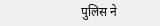पुलिस ने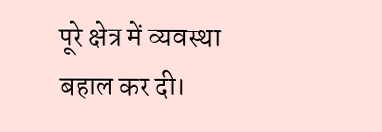पूरे क्षेत्र में व्यवस्था बहाल कर दी।